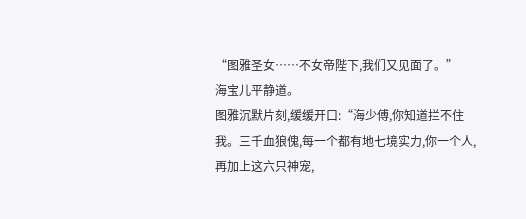“图雅圣女……不女帝陛下,我们又见面了。”
海宝儿平静道。
图雅沉默片刻,缓缓开口:“海少傅,你知道拦不住我。三千血狼傀,每一个都有地七境实力,你一个人,再加上这六只神宠,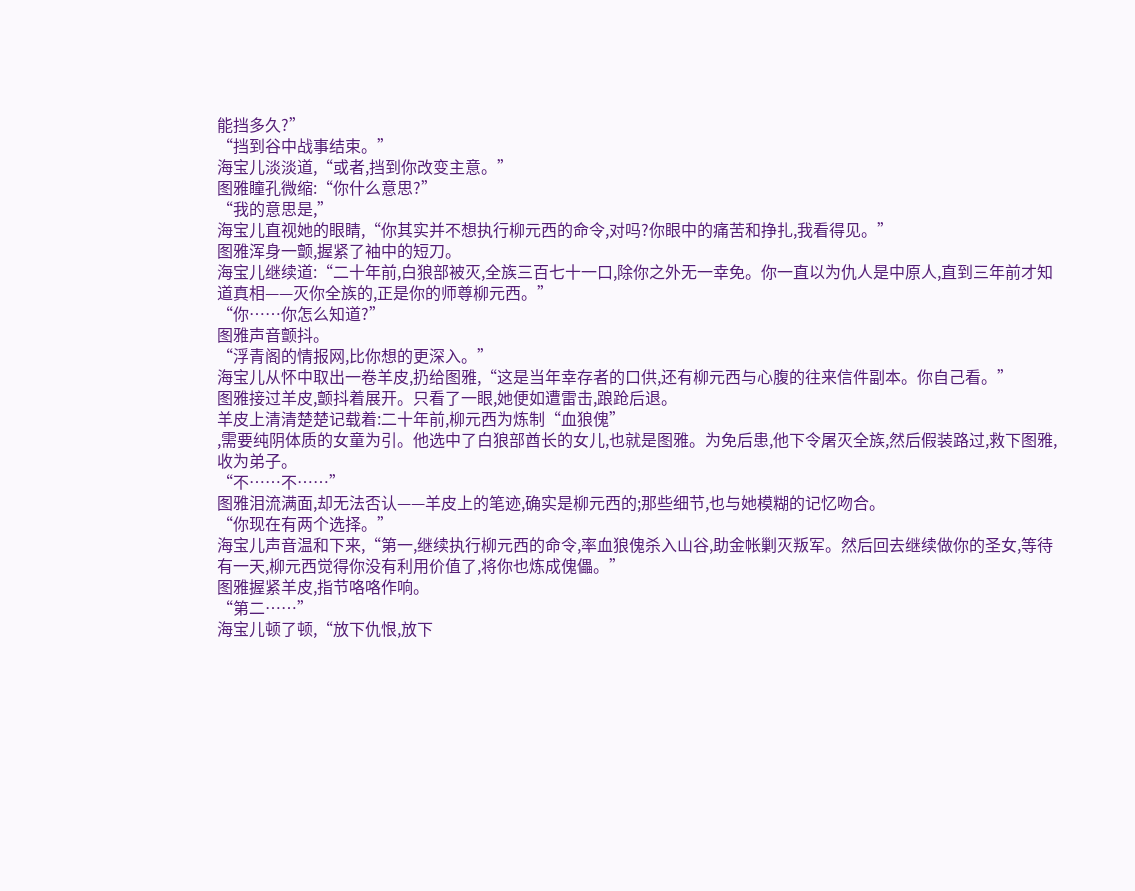能挡多久?”
“挡到谷中战事结束。”
海宝儿淡淡道,“或者,挡到你改变主意。”
图雅瞳孔微缩:“你什么意思?”
“我的意思是,”
海宝儿直视她的眼睛,“你其实并不想执行柳元西的命令,对吗?你眼中的痛苦和挣扎,我看得见。”
图雅浑身一颤,握紧了袖中的短刀。
海宝儿继续道:“二十年前,白狼部被灭,全族三百七十一口,除你之外无一幸免。你一直以为仇人是中原人,直到三年前才知道真相——灭你全族的,正是你的师尊柳元西。”
“你……你怎么知道?”
图雅声音颤抖。
“浮青阁的情报网,比你想的更深入。”
海宝儿从怀中取出一卷羊皮,扔给图雅,“这是当年幸存者的口供,还有柳元西与心腹的往来信件副本。你自己看。”
图雅接过羊皮,颤抖着展开。只看了一眼,她便如遭雷击,踉跄后退。
羊皮上清清楚楚记载着:二十年前,柳元西为炼制“血狼傀”
,需要纯阴体质的女童为引。他选中了白狼部酋长的女儿,也就是图雅。为免后患,他下令屠灭全族,然后假装路过,救下图雅,收为弟子。
“不……不……”
图雅泪流满面,却无法否认——羊皮上的笔迹,确实是柳元西的;那些细节,也与她模糊的记忆吻合。
“你现在有两个选择。”
海宝儿声音温和下来,“第一,继续执行柳元西的命令,率血狼傀杀入山谷,助金帐剿灭叛军。然后回去继续做你的圣女,等待有一天,柳元西觉得你没有利用价值了,将你也炼成傀儡。”
图雅握紧羊皮,指节咯咯作响。
“第二……”
海宝儿顿了顿,“放下仇恨,放下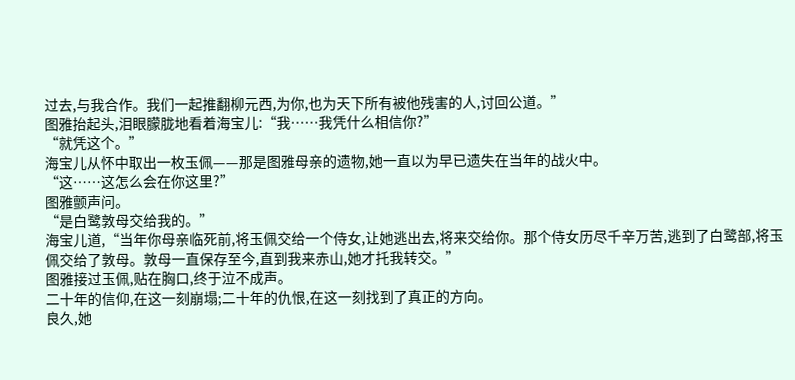过去,与我合作。我们一起推翻柳元西,为你,也为天下所有被他残害的人,讨回公道。”
图雅抬起头,泪眼朦胧地看着海宝儿:“我……我凭什么相信你?”
“就凭这个。”
海宝儿从怀中取出一枚玉佩——那是图雅母亲的遗物,她一直以为早已遗失在当年的战火中。
“这……这怎么会在你这里?”
图雅颤声问。
“是白鹭敦母交给我的。”
海宝儿道,“当年你母亲临死前,将玉佩交给一个侍女,让她逃出去,将来交给你。那个侍女历尽千辛万苦,逃到了白鹭部,将玉佩交给了敦母。敦母一直保存至今,直到我来赤山,她才托我转交。”
图雅接过玉佩,贴在胸口,终于泣不成声。
二十年的信仰,在这一刻崩塌;二十年的仇恨,在这一刻找到了真正的方向。
良久,她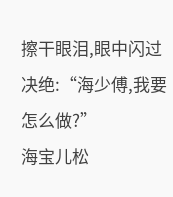擦干眼泪,眼中闪过决绝:“海少傅,我要怎么做?”
海宝儿松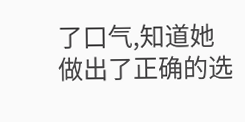了口气,知道她做出了正确的选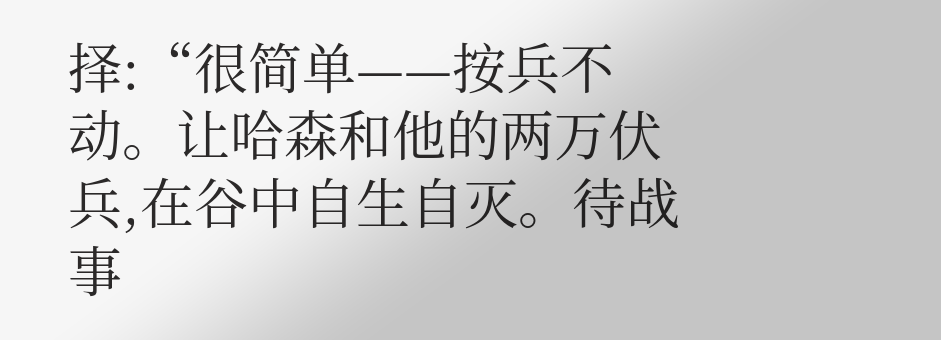择:“很简单——按兵不动。让哈森和他的两万伏兵,在谷中自生自灭。待战事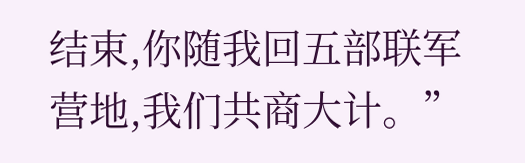结束,你随我回五部联军营地,我们共商大计。”